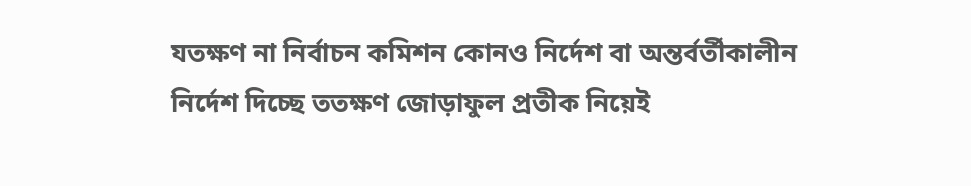যতক্ষণ না নির্বাচন কমিশন কোনও নির্দেশ বা অন্তর্বর্তীকালীন নির্দেশ দিচ্ছে ততক্ষণ জোড়াফুল প্রতীক নিয়েই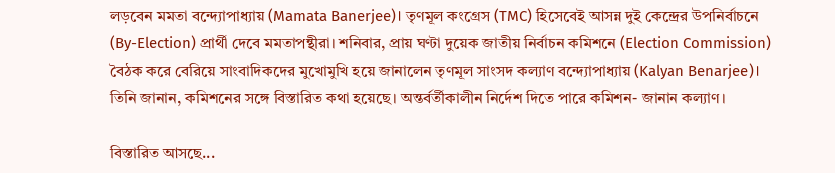লড়বেন মমতা বন্দ্যোপাধ্যায় (Mamata Banerjee)। তৃণমূল কংগ্রেস (TMC) হিসেবেই আসন্ন দুই কেন্দ্রের উপনির্বাচনে (By-Election) প্রার্থী দেবে মমতাপন্থীরা। শনিবার, প্রায় ঘণ্টা দুয়েক জাতীয় নির্বাচন কমিশনে (Election Commission) বৈঠক করে বেরিয়ে সাংবাদিকদের মুখোমুখি হয়ে জানালেন তৃণমূল সাংসদ কল্যাণ বন্দ্যোপাধ্যায় (Kalyan Benarjee)। তিনি জানান, কমিশনের সঙ্গে বিস্তারিত কথা হয়েছে। অন্তর্বর্তীকালীন নির্দেশ দিতে পারে কমিশন- জানান কল্যাণ।

বিস্তারিত আসছে...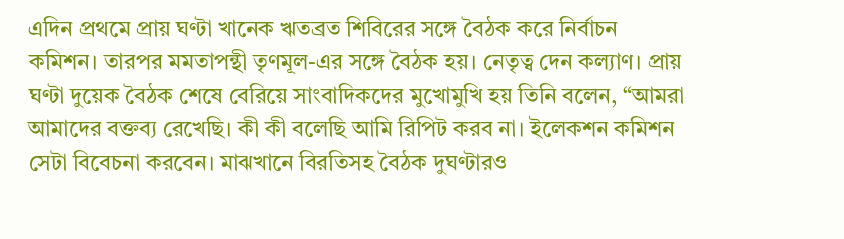এদিন প্রথমে প্রায় ঘণ্টা খানেক ঋতব্রত শিবিরের সঙ্গে বৈঠক করে নির্বাচন কমিশন। তারপর মমতাপন্থী তৃণমূল-এর সঙ্গে বৈঠক হয়। নেতৃত্ব দেন কল্যাণ। প্রায় ঘণ্টা দুয়েক বৈঠক শেষে বেরিয়ে সাংবাদিকদের মুখোমুখি হয় তিনি বলেন, “আমরা আমাদের বক্তব্য রেখেছি। কী কী বলেছি আমি রিপিট করব না। ইলেকশন কমিশন সেটা বিবেচনা করবেন। মাঝখানে বিরতিসহ বৈঠক দুঘণ্টারও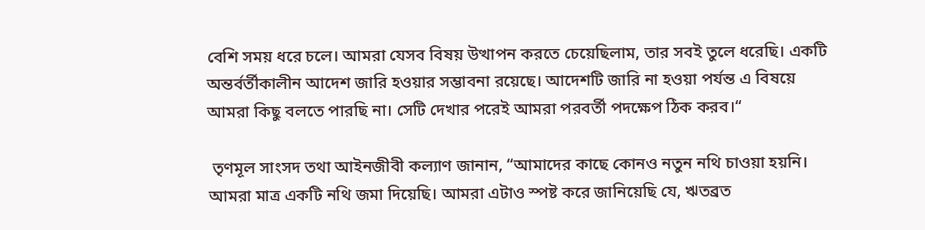বেশি সময় ধরে চলে। আমরা যেসব বিষয় উত্থাপন করতে চেয়েছিলাম, তার সবই তুলে ধরেছি। একটি অন্তর্বর্তীকালীন আদেশ জারি হওয়ার সম্ভাবনা রয়েছে। আদেশটি জারি না হওয়া পর্যন্ত এ বিষয়ে আমরা কিছু বলতে পারছি না। সেটি দেখার পরেই আমরা পরবর্তী পদক্ষেপ ঠিক করব।“

 তৃণমূল সাংসদ তথা আইনজীবী কল্যাণ জানান, “আমাদের কাছে কোনও নতুন নথি চাওয়া হয়নি। আমরা মাত্র একটি নথি জমা দিয়েছি। আমরা এটাও স্পষ্ট করে জানিয়েছি যে, ঋতব্রত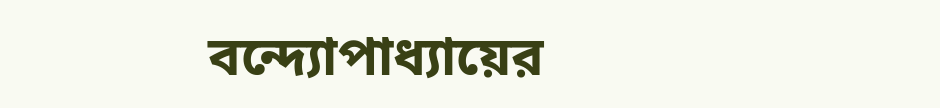বন্দ্যোপাধ্যায়ের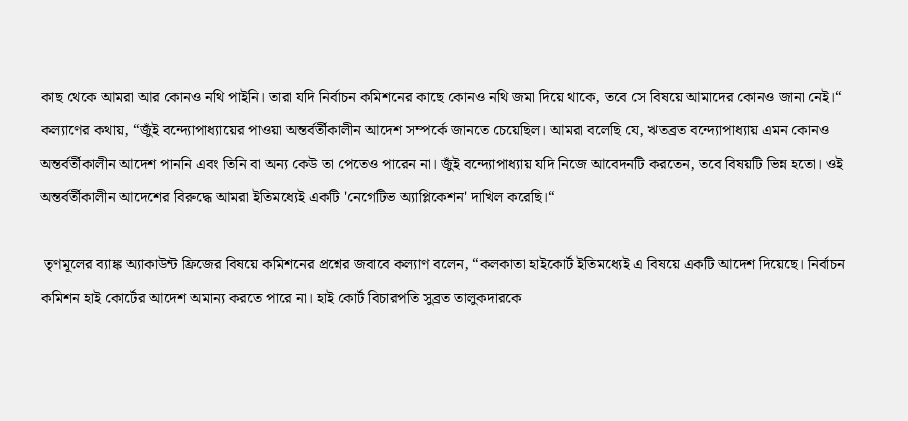কাছ থেকে আমরা আর কোনও নথি পাইনি। তারা যদি নির্বাচন কমিশনের কাছে কোনও নথি জমা দিয়ে থাকে, তবে সে বিষয়ে আমাদের কোনও জানা নেই।“ কল্যাণের কথায়, “জুঁই বন্দ্যোপাধ্যায়ের পাওয়া অন্তর্বর্তীকালীন আদেশ সম্পর্কে জানতে চেয়েছিল। আমরা বলেছি যে, ঋতব্রত বন্দ্যোপাধ্যায় এমন কোনও অন্তর্বর্তীকালীন আদেশ পাননি এবং তিনি বা অন্য কেউ তা পেতেও পারেন না। জুঁই বন্দ্যোপাধ্যায় যদি নিজে আবেদনটি করতেন, তবে বিষয়টি ভিন্ন হতো। ওই অন্তর্বর্তীকালীন আদেশের বিরুদ্ধে আমরা ইতিমধ্যেই একটি 'নেগেটিভ অ্যাপ্লিকেশন' দাখিল করেছি।“

 তৃণমূলের ব্যাঙ্ক অ্যাকাউন্ট ফ্রিজের বিষয়ে কমিশনের প্রশ্নের জবাবে কল্যাণ বলেন, “কলকাতা হাইকোর্ট ইতিমধ্যেই এ বিষয়ে একটি আদেশ দিয়েছে। নির্বাচন কমিশন হাই কোর্টের আদেশ অমান্য করতে পারে না। হাই কোর্ট বিচারপতি সুব্রত তালুকদারকে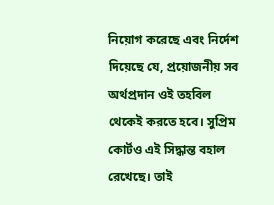নিয়োগ করেছে এবং নির্দেশ দিয়েছে যে, প্রয়োজনীয় সব অর্থপ্রদান ওই তহবিল থেকেই করতে হবে। সুপ্রিম কোর্টও এই সিদ্ধান্ত বহাল রেখেছে। তাই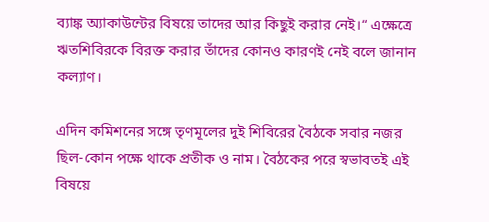ব্যাঙ্ক অ্যাকাউন্টের বিষয়ে তাদের আর কিছুই করার নেই।“ এক্ষেত্রে ঋতশিবিরকে বিরক্ত করার তাঁদের কোনও কারণই নেই বলে জানান কল্যাণ।

এদিন কমিশনের সঙ্গে তৃণমূলের দুই শিবিরের বৈঠকে সবার নজর ছিল-কোন পক্ষে থাকে প্রতীক ও নাম। বৈঠকের পরে স্বভাবতই এই বিষয়ে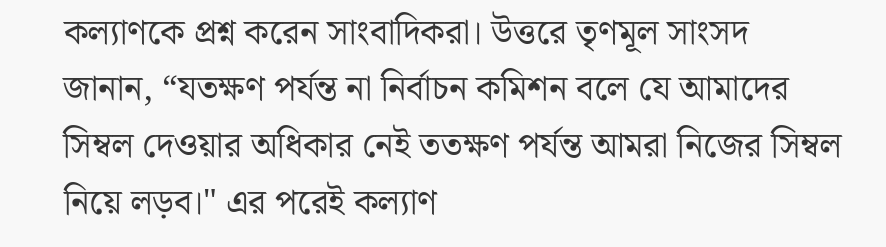কল্যাণকে প্রশ্ন করেন সাংবাদিকরা। উত্তরে তৃণমূল সাংসদ জানান, “যতক্ষণ পর্যন্ত না নির্বাচন কমিশন বলে যে আমাদের সিম্বল দেওয়ার অধিকার নেই ততক্ষণ পর্যন্ত আমরা নিজের সিম্বল নিয়ে লড়ব।" এর পরেই কল্যাণ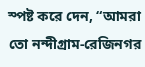স্পষ্ট করে দেন, “আমরা তো নন্দীগ্রাম-রেজিনগর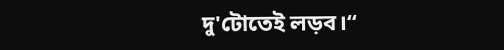দু'টোতেই লড়ব।“